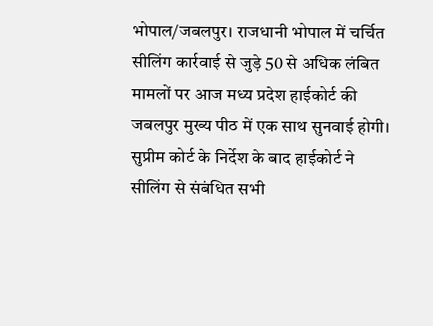भोपाल/जबलपुर। राजधानी भोपाल में चर्चित सीलिंग कार्रवाई से जुड़े 50 से अधिक लंबित मामलों पर आज मध्य प्रदेश हाईकोर्ट की जबलपुर मुख्य पीठ में एक साथ सुनवाई होगी। सुप्रीम कोर्ट के निर्देश के बाद हाईकोर्ट ने सीलिंग से संबंधित सभी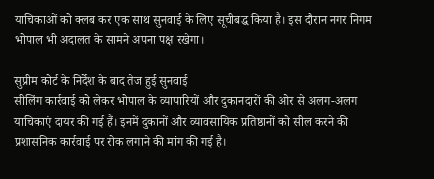याचिकाओं को क्लब कर एक साथ सुनवाई के लिए सूचीबद्ध किया है। इस दौरान नगर निगम भोपाल भी अदालत के सामने अपना पक्ष रखेगा।

सुप्रीम कोर्ट के निर्देश के बाद तेज हुई सुनवाई
सीलिंग कार्रवाई को लेकर भोपाल के व्यापारियों और दुकानदारों की ओर से अलग-अलग याचिकाएं दायर की गई हैं। इनमें दुकानों और व्यावसायिक प्रतिष्ठानों को सील करने की प्रशासनिक कार्रवाई पर रोक लगाने की मांग की गई है।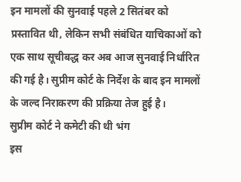इन मामलों की सुनवाई पहले 2 सितंबर को प्रस्तावित थी, लेकिन सभी संबंधित याचिकाओं को एक साथ सूचीबद्ध कर अब आज सुनवाई निर्धारित की गई है। सुप्रीम कोर्ट के निर्देश के बाद इन मामलों के जल्द निराकरण की प्रक्रिया तेज हुई है।
सुप्रीम कोर्ट ने कमेटी की थी भंग
इस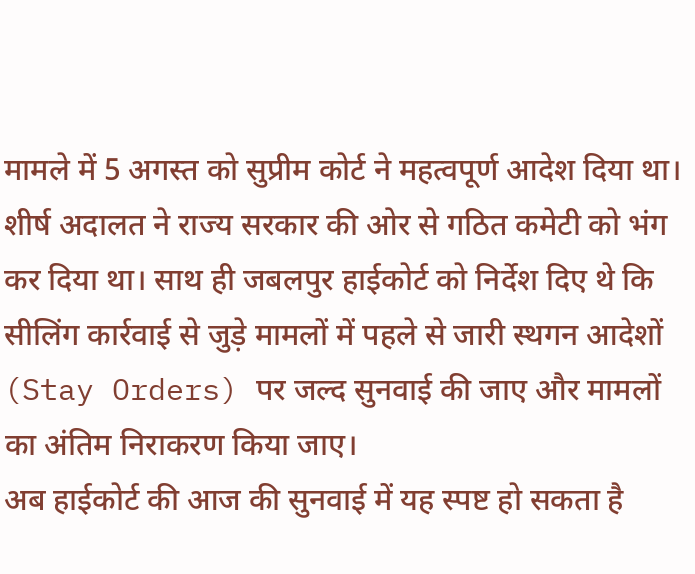मामले में 5 अगस्त को सुप्रीम कोर्ट ने महत्वपूर्ण आदेश दिया था। शीर्ष अदालत ने राज्य सरकार की ओर से गठित कमेटी को भंग कर दिया था। साथ ही जबलपुर हाईकोर्ट को निर्देश दिए थे कि सीलिंग कार्रवाई से जुड़े मामलों में पहले से जारी स्थगन आदेशों (Stay Orders) पर जल्द सुनवाई की जाए और मामलों का अंतिम निराकरण किया जाए।
अब हाईकोर्ट की आज की सुनवाई में यह स्पष्ट हो सकता है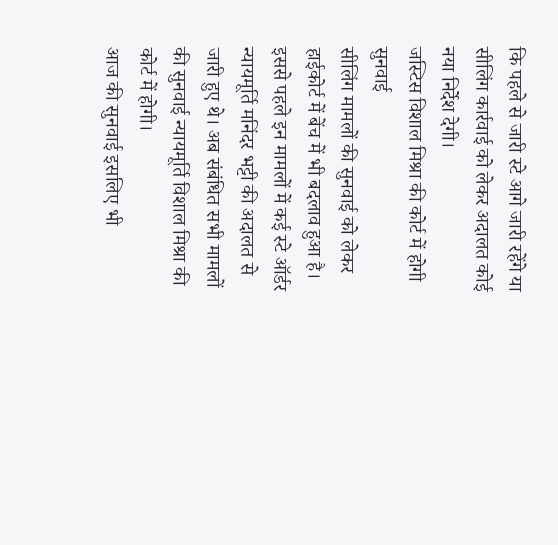कि पहले से जारी स्टे आगे जारी रहेंगे या सीलिंग कार्रवाई को लेकर अदालत कोई नया निर्देश देगी।
जस्टिस विशाल मिश्रा की कोर्ट में होगी सुनवाई
सीलिंग मामलों की सुनवाई को लेकर हाईकोर्ट में बेंच में भी बदलाव हुआ है। इससे पहले इन मामलों में कई स्टे ऑर्डर न्यायमूर्ति मनिंदर भट्टी की अदालत से जारी हुए थे। अब संबंधित सभी मामलों की सुनवाई न्यायमूर्ति विशाल मिश्रा की कोर्ट में होगी।
आज की सुनवाई इसलिए भी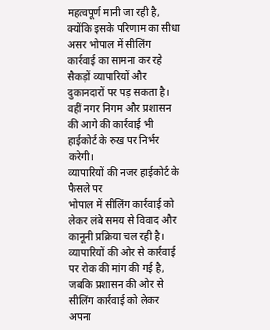महत्वपूर्ण मानी जा रही है, क्योंकि इसके परिणाम का सीधा असर भोपाल में सीलिंग कार्रवाई का सामना कर रहे सैकड़ों व्यापारियों और दुकानदारों पर पड़ सकता है। वहीं नगर निगम और प्रशासन की आगे की कार्रवाई भी हाईकोर्ट के रुख पर निर्भर करेगी।
व्यापारियों की नजर हाईकोर्ट के फैसले पर
भोपाल में सीलिंग कार्रवाई को लेकर लंबे समय से विवाद और कानूनी प्रक्रिया चल रही है। व्यापारियों की ओर से कार्रवाई पर रोक की मांग की गई है, जबकि प्रशासन की ओर से सीलिंग कार्रवाई को लेकर अपना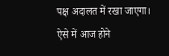पक्ष अदालत में रखा जाएगा।
ऐसे में आज होने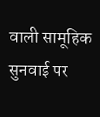वाली सामूहिक सुनवाई पर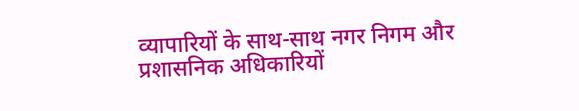व्यापारियों के साथ-साथ नगर निगम और प्रशासनिक अधिकारियों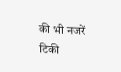की भी नजरें टिकी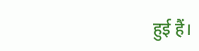हुई हैं।